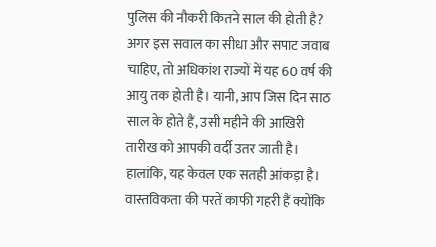पुलिस की नौकरी कितने साल की होती है? अगर इस सवाल का सीधा और सपाट जवाब चाहिए, तो अधिकांश राज्यों में यह 60 वर्ष की आयु तक होती है। यानी, आप जिस दिन साठ साल के होते हैं, उसी महीने की आखिरी तारीख को आपकी वर्दी उतर जाती है। हालांकि, यह केवल एक सतही आंकड़ा है। वास्तविकता की परतें काफी गहरी हैं क्योंकि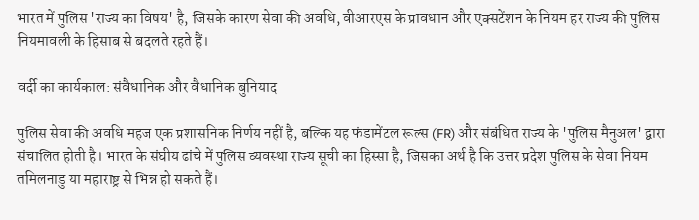भारत में पुलिस 'राज्य का विषय' है, जिसके कारण सेवा की अवधि, वीआरएस के प्रावधान और एक्सटेंशन के नियम हर राज्य की पुलिस नियमावली के हिसाब से बदलते रहते हैं।

वर्दी का कार्यकाल: संवैधानिक और वैधानिक बुनियाद

पुलिस सेवा की अवधि महज एक प्रशासनिक निर्णय नहीं है, बल्कि यह फंडामेंटल रूल्स (FR) और संबंधित राज्य के 'पुलिस मैनुअल' द्वारा संचालित होती है। भारत के संघीय ढांचे में पुलिस व्यवस्था राज्य सूची का हिस्सा है, जिसका अर्थ है कि उत्तर प्रदेश पुलिस के सेवा नियम तमिलनाडु या महाराष्ट्र से भिन्न हो सकते हैं।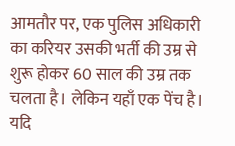आमतौर पर, एक पुलिस अधिकारी का करियर उसकी भर्ती की उम्र से शुरू होकर 60 साल की उम्र तक चलता है। लेकिन यहाँ एक पेंच है। यदि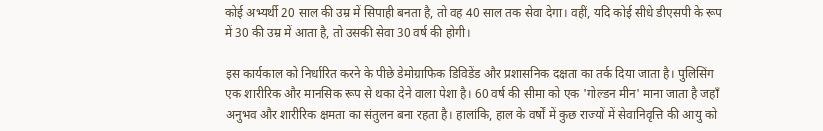कोई अभ्यर्थी 20 साल की उम्र में सिपाही बनता है, तो वह 40 साल तक सेवा देगा। वहीं, यदि कोई सीधे डीएसपी के रूप में 30 की उम्र में आता है, तो उसकी सेवा 30 वर्ष की होगी।

इस कार्यकाल को निर्धारित करने के पीछे डेमोग्राफिक डिविडेंड और प्रशासनिक दक्षता का तर्क दिया जाता है। पुलिसिंग एक शारीरिक और मानसिक रूप से थका देने वाला पेशा है। 60 वर्ष की सीमा को एक 'गोल्डन मीन' माना जाता है जहाँ अनुभव और शारीरिक क्षमता का संतुलन बना रहता है। हालांकि, हाल के वर्षों में कुछ राज्यों में सेवानिवृत्ति की आयु को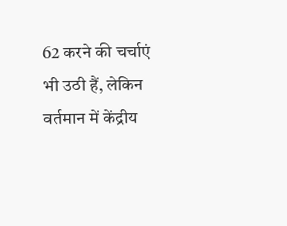62 करने की चर्चाएं भी उठी हैं, लेकिन वर्तमान में केंद्रीय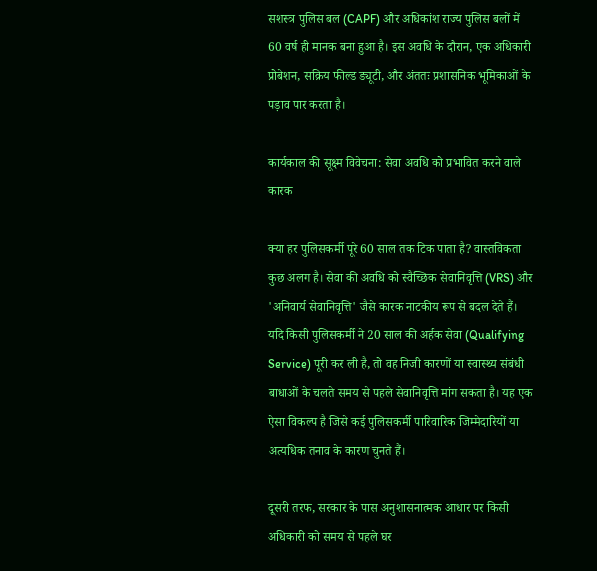सशस्त्र पुलिस बल (CAPF) और अधिकांश राज्य पुलिस बलों में 60 वर्ष ही मानक बना हुआ है। इस अवधि के दौरान, एक अधिकारी प्रोबेशन, सक्रिय फील्ड ड्यूटी, और अंततः प्रशासनिक भूमिकाओं के पड़ाव पार करता है।

कार्यकाल की सूक्ष्म विवेचना: सेवा अवधि को प्रभावित करने वाले कारक

क्या हर पुलिसकर्मी पूरे 60 साल तक टिक पाता है? वास्तविकता कुछ अलग है। सेवा की अवधि को स्वैच्छिक सेवानिवृत्ति (VRS) और 'अनिवार्य सेवानिवृत्ति' जैसे कारक नाटकीय रूप से बदल देते हैं। यदि किसी पुलिसकर्मी ने 20 साल की अर्हक सेवा (Qualifying Service) पूरी कर ली है, तो वह निजी कारणों या स्वास्थ्य संबंधी बाधाओं के चलते समय से पहले सेवानिवृत्ति मांग सकता है। यह एक ऐसा विकल्प है जिसे कई पुलिसकर्मी पारिवारिक जिम्मेदारियों या अत्यधिक तनाव के कारण चुनते हैं।

दूसरी तरफ, सरकार के पास अनुशासनात्मक आधार पर किसी अधिकारी को समय से पहले घर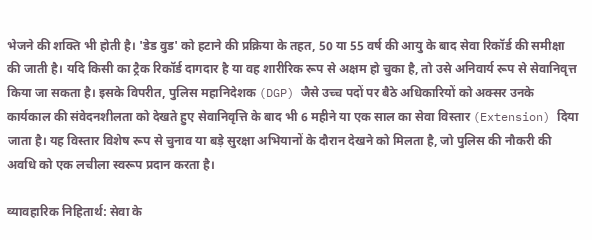भेजने की शक्ति भी होती है। 'डेड वुड' को हटाने की प्रक्रिया के तहत, 50 या 55 वर्ष की आयु के बाद सेवा रिकॉर्ड की समीक्षा की जाती है। यदि किसी का ट्रैक रिकॉर्ड दागदार है या वह शारीरिक रूप से अक्षम हो चुका है, तो उसे अनिवार्य रूप से सेवानिवृत्त किया जा सकता है। इसके विपरीत, पुलिस महानिदेशक (DGP) जैसे उच्च पदों पर बैठे अधिकारियों को अक्सर उनके कार्यकाल की संवेदनशीलता को देखते हुए सेवानिवृत्ति के बाद भी 6 महीने या एक साल का सेवा विस्तार (Extension) दिया जाता है। यह विस्तार विशेष रूप से चुनाव या बड़े सुरक्षा अभियानों के दौरान देखने को मिलता है, जो पुलिस की नौकरी की अवधि को एक लचीला स्वरूप प्रदान करता है।

व्यावहारिक निहितार्थ: सेवा के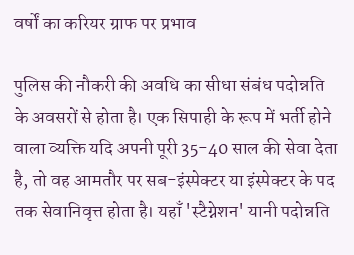वर्षों का करियर ग्राफ पर प्रभाव

पुलिस की नौकरी की अवधि का सीधा संबंध पदोन्नति के अवसरों से होता है। एक सिपाही के रूप में भर्ती होने वाला व्यक्ति यदि अपनी पूरी 35-40 साल की सेवा देता है, तो वह आमतौर पर सब-इंस्पेक्टर या इंस्पेक्टर के पद तक सेवानिवृत्त होता है। यहाँ 'स्टैग्नेशन' यानी पदोन्नति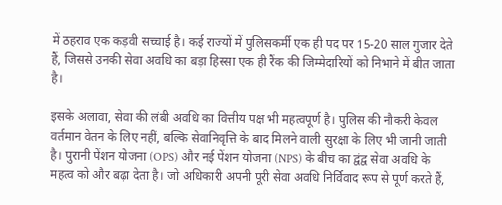में ठहराव एक कड़वी सच्चाई है। कई राज्यों में पुलिसकर्मी एक ही पद पर 15-20 साल गुजार देते हैं, जिससे उनकी सेवा अवधि का बड़ा हिस्सा एक ही रैंक की जिम्मेदारियों को निभाने में बीत जाता है।

इसके अलावा, सेवा की लंबी अवधि का वित्तीय पक्ष भी महत्वपूर्ण है। पुलिस की नौकरी केवल वर्तमान वेतन के लिए नहीं, बल्कि सेवानिवृत्ति के बाद मिलने वाली सुरक्षा के लिए भी जानी जाती है। पुरानी पेंशन योजना (OPS) और नई पेंशन योजना (NPS) के बीच का द्वंद्व सेवा अवधि के महत्व को और बढ़ा देता है। जो अधिकारी अपनी पूरी सेवा अवधि निर्विवाद रूप से पूर्ण करते हैं,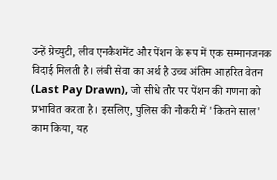उन्हें ग्रेच्युटी, लीव एनकैशमेंट और पेंशन के रूप में एक सम्मानजनक विदाई मिलती है। लंबी सेवा का अर्थ है उच्च अंतिम आहरित वेतन (Last Pay Drawn), जो सीधे तौर पर पेंशन की गणना को प्रभावित करता है। इसलिए, पुलिस की नौकरी में 'कितने साल' काम किया, यह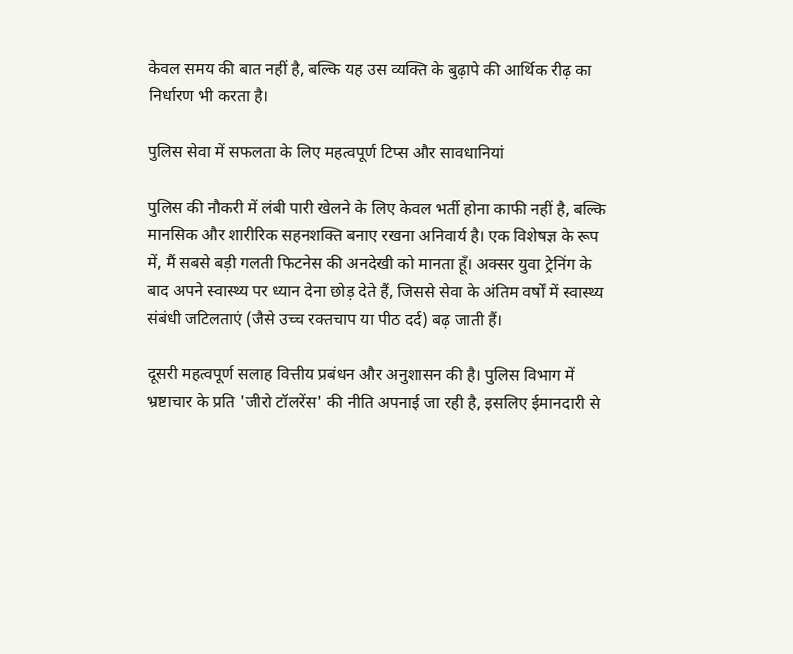केवल समय की बात नहीं है, बल्कि यह उस व्यक्ति के बुढ़ापे की आर्थिक रीढ़ का निर्धारण भी करता है।

पुलिस सेवा में सफलता के लिए महत्वपूर्ण टिप्स और सावधानियां

पुलिस की नौकरी में लंबी पारी खेलने के लिए केवल भर्ती होना काफी नहीं है, बल्कि मानसिक और शारीरिक सहनशक्ति बनाए रखना अनिवार्य है। एक विशेषज्ञ के रूप में, मैं सबसे बड़ी गलती फिटनेस की अनदेखी को मानता हूँ। अक्सर युवा ट्रेनिंग के बाद अपने स्वास्थ्य पर ध्यान देना छोड़ देते हैं, जिससे सेवा के अंतिम वर्षों में स्वास्थ्य संबंधी जटिलताएं (जैसे उच्च रक्तचाप या पीठ दर्द) बढ़ जाती हैं।

दूसरी महत्वपूर्ण सलाह वित्तीय प्रबंधन और अनुशासन की है। पुलिस विभाग में भ्रष्टाचार के प्रति 'जीरो टॉलरेंस' की नीति अपनाई जा रही है, इसलिए ईमानदारी से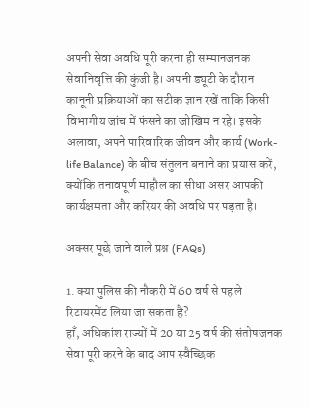अपनी सेवा अवधि पूरी करना ही सम्मानजनक सेवानिवृत्ति की कुंजी है। अपनी ड्यूटी के दौरान कानूनी प्रक्रियाओं का सटीक ज्ञान रखें ताकि किसी विभागीय जांच में फंसने का जोखिम न रहे। इसके अलावा, अपने पारिवारिक जीवन और कार्य (Work-life Balance) के बीच संतुलन बनाने का प्रयास करें, क्योंकि तनावपूर्ण माहौल का सीधा असर आपकी कार्यक्षमता और करियर की अवधि पर पड़ता है।

अक्सर पूछे जाने वाले प्रश्न (FAQs)

1. क्या पुलिस की नौकरी में 60 वर्ष से पहले रिटायरमेंट लिया जा सकता है?
हाँ, अधिकांश राज्यों में 20 या 25 वर्ष की संतोषजनक सेवा पूरी करने के बाद आप स्वैच्छिक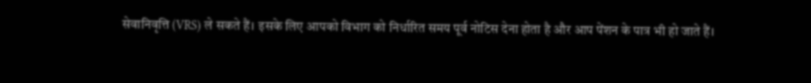सेवानिवृत्ति (VRS) ले सकते हैं। इसके लिए आपको विभाग को निर्धारित समय पूर्व नोटिस देना होता है और आप पेंशन के पात्र भी हो जाते हैं।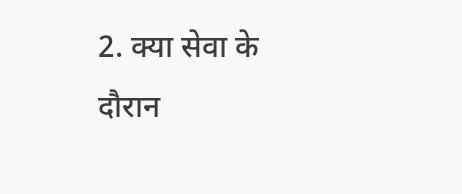2. क्या सेवा के दौरान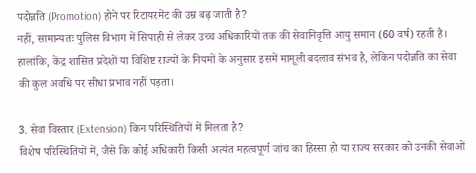पदोन्नति (Promotion) होने पर रिटायरमेंट की उम्र बढ़ जाती है?
नहीं, सामान्यतः पुलिस विभाग में सिपाही से लेकर उच्च अधिकारियों तक की सेवानिवृत्ति आयु समान (60 वर्ष) रहती है। हालांकि, केंद्र शासित प्रदेशों या विशिष्ट राज्यों के नियमों के अनुसार इसमें मामूली बदलाव संभव है, लेकिन पदोन्नति का सेवा की कुल अवधि पर सीधा प्रभाव नहीं पड़ता।

3. सेवा विस्तार (Extension) किन परिस्थितियों में मिलता है?
विशेष परिस्थितियों में, जैसे कि कोई अधिकारी किसी अत्यंत महत्वपूर्ण जांच का हिस्सा हो या राज्य सरकार को उनकी सेवाओं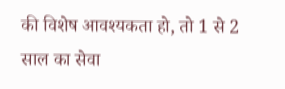की विशेष आवश्यकता हो, तो 1 से 2 साल का सेवा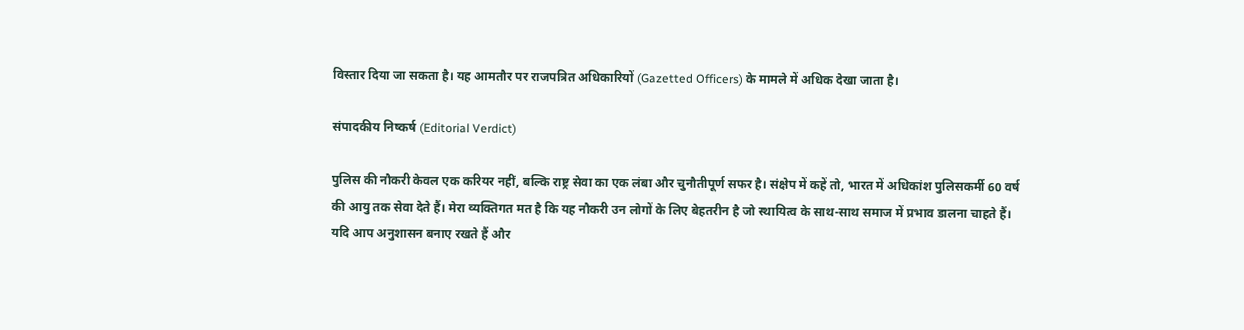विस्तार दिया जा सकता है। यह आमतौर पर राजपत्रित अधिकारियों (Gazetted Officers) के मामले में अधिक देखा जाता है।

संपादकीय निष्कर्ष (Editorial Verdict)

पुलिस की नौकरी केवल एक करियर नहीं, बल्कि राष्ट्र सेवा का एक लंबा और चुनौतीपूर्ण सफर है। संक्षेप में कहें तो, भारत में अधिकांश पुलिसकर्मी 60 वर्ष की आयु तक सेवा देते हैं। मेरा व्यक्तिगत मत है कि यह नौकरी उन लोगों के लिए बेहतरीन है जो स्थायित्व के साथ-साथ समाज में प्रभाव डालना चाहते हैं। यदि आप अनुशासन बनाए रखते हैं और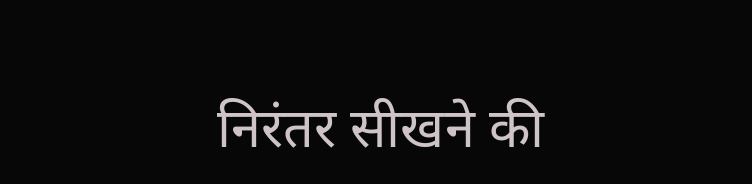निरंतर सीखने की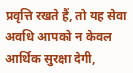प्रवृत्ति रखते हैं, तो यह सेवा अवधि आपको न केवल आर्थिक सुरक्षा देगी,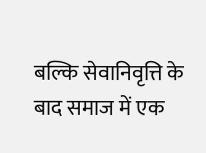बल्कि सेवानिवृत्ति के बाद समाज में एक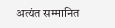अत्यंत सम्मानित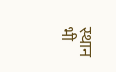स्थान भी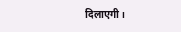दिलाएगी।